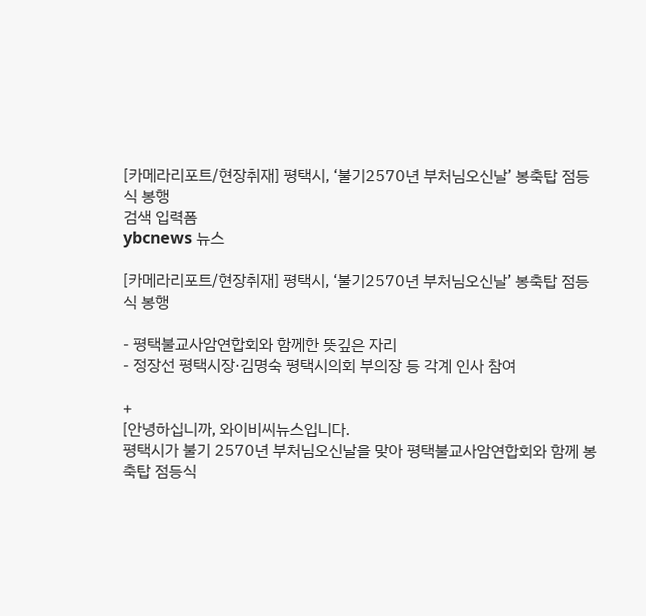[카메라리포트/현장취재] 평택시, ‘불기2570년 부처님오신날’ 봉축탑 점등식 봉행
검색 입력폼
ybcnews 뉴스

[카메라리포트/현장취재] 평택시, ‘불기2570년 부처님오신날’ 봉축탑 점등식 봉행

- 평택불교사암연합회와 함께한 뜻깊은 자리
- 정장선 평택시장·김명숙 평택시의회 부의장 등 각계 인사 참여

+
[안녕하십니까, 와이비씨뉴스입니다.
평택시가 불기 2570년 부처님오신날을 맞아 평택불교사암연합회와 함께 봉축탑 점등식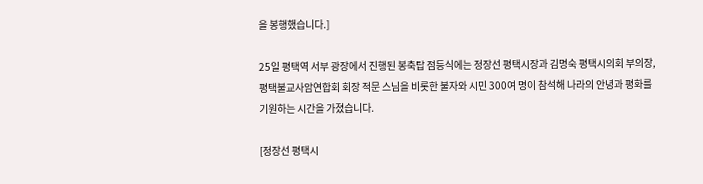을 봉행했습니다.]

25일 평택역 서부 광장에서 진행된 봉축탑 점등식에는 정장선 평택시장과 김명숙 평택시의회 부의장, 평택불교사암연합회 회장 적문 스님을 비롯한 불자와 시민 300여 명이 참석해 나라의 안녕과 평화를 기원하는 시간을 가졌습니다.

[정장선 평택시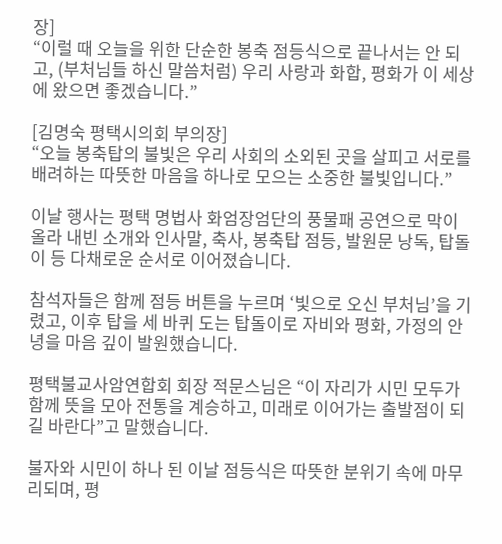장]
“이럴 때 오늘을 위한 단순한 봉축 점등식으로 끝나서는 안 되고, (부처님들 하신 말씀처럼) 우리 사랑과 화합, 평화가 이 세상에 왔으면 좋겠습니다.”

[김명숙 평택시의회 부의장]
“오늘 봉축탑의 불빛은 우리 사회의 소외된 곳을 살피고 서로를 배려하는 따뜻한 마음을 하나로 모으는 소중한 불빛입니다.”

이날 행사는 평택 명법사 화엄장엄단의 풍물패 공연으로 막이 올라 내빈 소개와 인사말, 축사, 봉축탑 점등, 발원문 낭독, 탑돌이 등 다채로운 순서로 이어졌습니다.

참석자들은 함께 점등 버튼을 누르며 ‘빛으로 오신 부처님’을 기렸고, 이후 탑을 세 바퀴 도는 탑돌이로 자비와 평화, 가정의 안녕을 마음 깊이 발원했습니다.

평택불교사암연합회 회장 적문스님은 “이 자리가 시민 모두가 함께 뜻을 모아 전통을 계승하고, 미래로 이어가는 출발점이 되길 바란다”고 말했습니다.

불자와 시민이 하나 된 이날 점등식은 따뜻한 분위기 속에 마무리되며, 평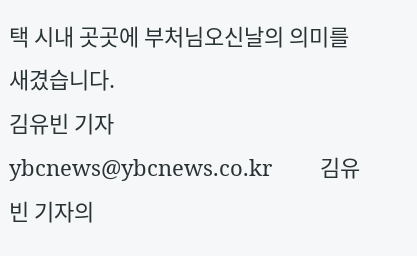택 시내 곳곳에 부처님오신날의 의미를 새겼습니다.
김유빈 기자 ybcnews@ybcnews.co.kr        김유빈 기자의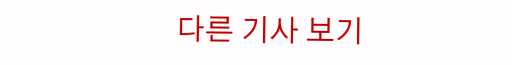다른 기사 보기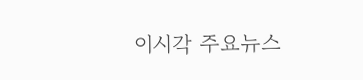이시각 주요뉴스